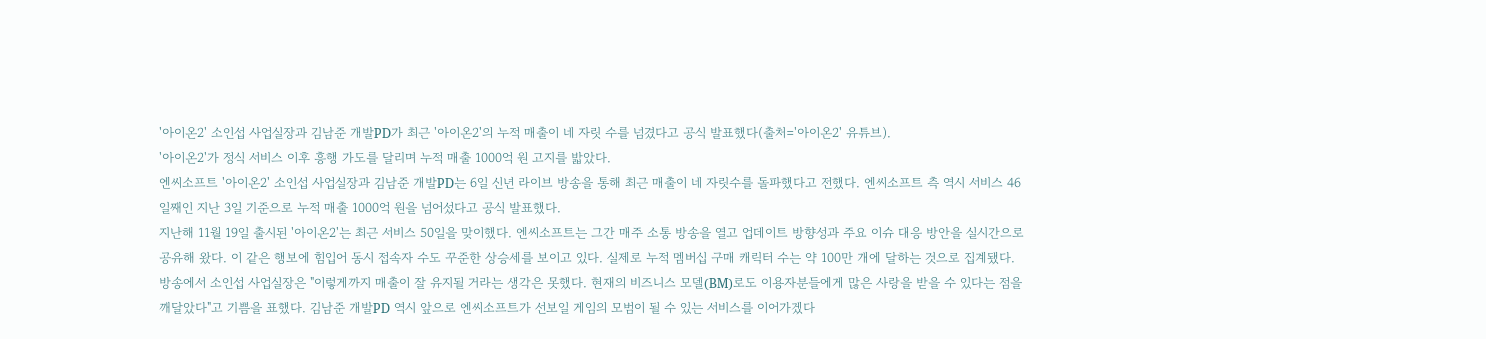'아이온2' 소인섭 사업실장과 김남준 개발PD가 최근 '아이온2'의 누적 매출이 네 자릿 수를 넘겼다고 공식 발표했다(출처='아이온2' 유튜브).
'아이온2'가 정식 서비스 이후 흥행 가도를 달리며 누적 매출 1000억 원 고지를 밟았다.
엔씨소프트 '아이온2' 소인섭 사업실장과 김남준 개발PD는 6일 신년 라이브 방송을 통해 최근 매출이 네 자릿수를 돌파했다고 전했다. 엔씨소프트 측 역시 서비스 46일째인 지난 3일 기준으로 누적 매출 1000억 원을 넘어섰다고 공식 발표했다.
지난해 11월 19일 출시된 '아이온2'는 최근 서비스 50일을 맞이했다. 엔씨소프트는 그간 매주 소통 방송을 열고 업데이트 방향성과 주요 이슈 대응 방안을 실시간으로 공유해 왔다. 이 같은 행보에 힘입어 동시 접속자 수도 꾸준한 상승세를 보이고 있다. 실제로 누적 멤버십 구매 캐릭터 수는 약 100만 개에 달하는 것으로 집계됐다.
방송에서 소인섭 사업실장은 "이렇게까지 매출이 잘 유지될 거라는 생각은 못했다. 현재의 비즈니스 모델(BM)로도 이용자분들에게 많은 사랑을 받을 수 있다는 점을 깨달았다"고 기쁨을 표했다. 김남준 개발PD 역시 앞으로 엔씨소프트가 선보일 게임의 모범이 될 수 있는 서비스를 이어가겠다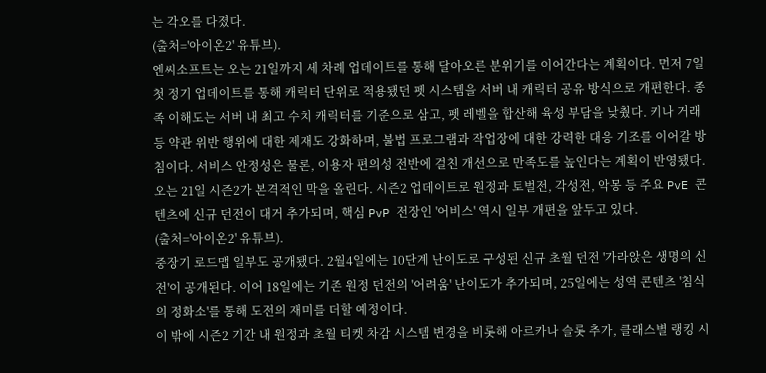는 각오를 다졌다.
(출처='아이온2' 유튜브).
엔씨소프트는 오는 21일까지 세 차례 업데이트를 통해 달아오른 분위기를 이어간다는 계획이다. 먼저 7일 첫 정기 업데이트를 통해 캐릭터 단위로 적용됐던 펫 시스템을 서버 내 캐릭터 공유 방식으로 개편한다. 종족 이해도는 서버 내 최고 수치 캐릭터를 기준으로 삼고, 펫 레벨을 합산해 육성 부담을 낮췄다. 키나 거래 등 약관 위반 행위에 대한 제재도 강화하며, 불법 프로그램과 작업장에 대한 강력한 대응 기조를 이어갈 방침이다. 서비스 안정성은 물론, 이용자 편의성 전반에 걸친 개선으로 만족도를 높인다는 계획이 반영됐다.
오는 21일 시즌2가 본격적인 막을 올린다. 시즌2 업데이트로 원정과 토벌전, 각성전, 악몽 등 주요 PvE 콘텐츠에 신규 던전이 대거 추가되며, 핵심 PvP 전장인 '어비스' 역시 일부 개편을 앞두고 있다.
(출처='아이온2' 유튜브).
중장기 로드맵 일부도 공개됐다. 2월4일에는 10단계 난이도로 구성된 신규 초월 던전 '가라앉은 생명의 신전'이 공개된다. 이어 18일에는 기존 원정 던전의 '어려움' 난이도가 추가되며, 25일에는 성역 콘텐츠 '침식의 정화소'를 통해 도전의 재미를 더할 예정이다.
이 밖에 시즌2 기간 내 원정과 초월 티켓 차감 시스템 변경을 비롯해 아르카나 슬롯 추가, 클래스별 랭킹 시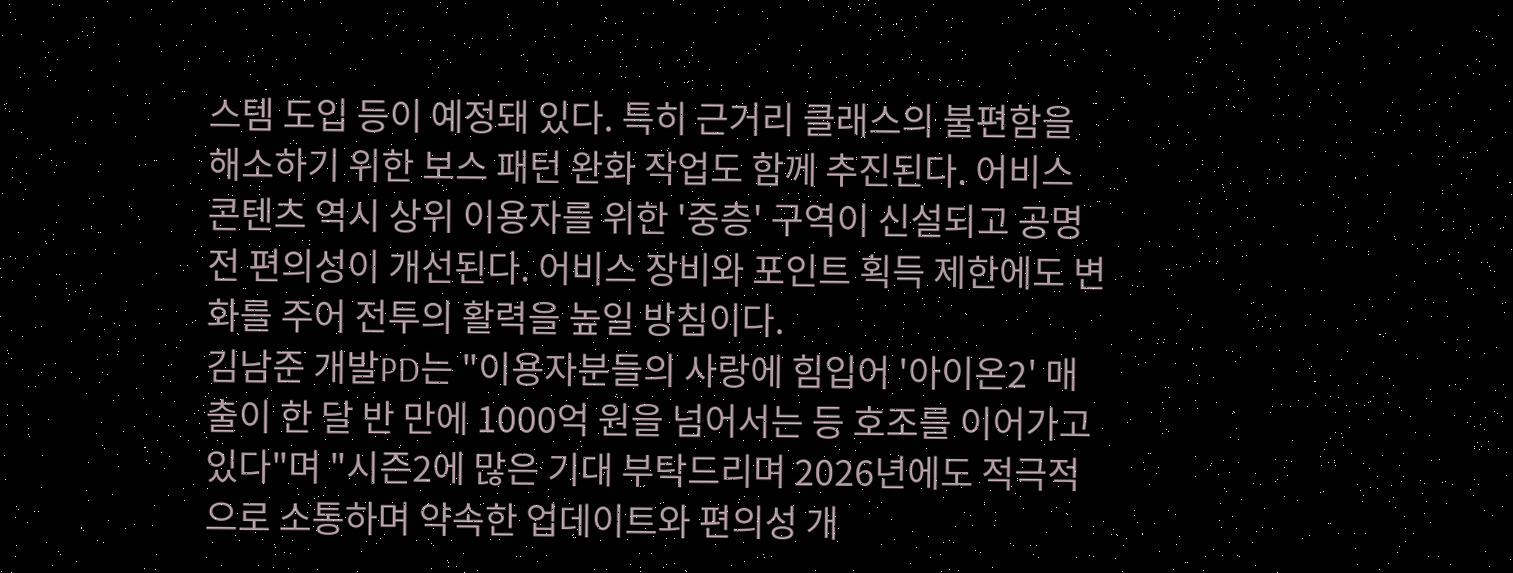스템 도입 등이 예정돼 있다. 특히 근거리 클래스의 불편함을 해소하기 위한 보스 패턴 완화 작업도 함께 추진된다. 어비스 콘텐츠 역시 상위 이용자를 위한 '중층' 구역이 신설되고 공명전 편의성이 개선된다. 어비스 장비와 포인트 획득 제한에도 변화를 주어 전투의 활력을 높일 방침이다.
김남준 개발PD는 "이용자분들의 사랑에 힘입어 '아이온2' 매출이 한 달 반 만에 1000억 원을 넘어서는 등 호조를 이어가고 있다"며 "시즌2에 많은 기대 부탁드리며 2026년에도 적극적으로 소통하며 약속한 업데이트와 편의성 개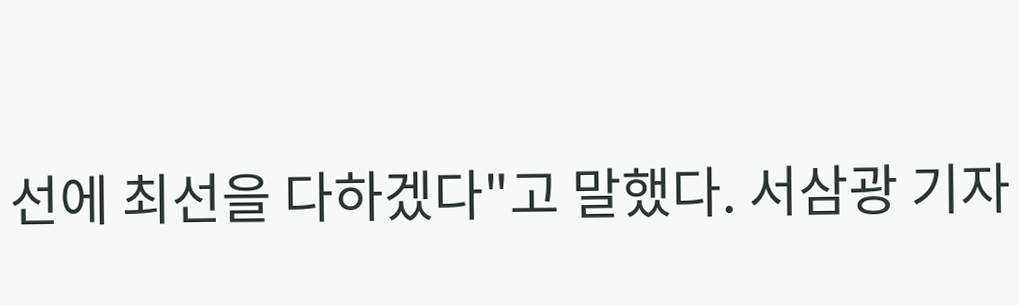선에 최선을 다하겠다"고 말했다. 서삼광 기자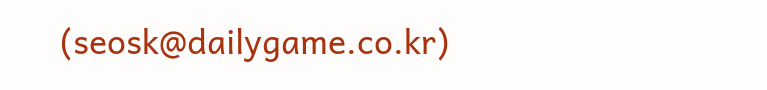(seosk@dailygame.co.kr)